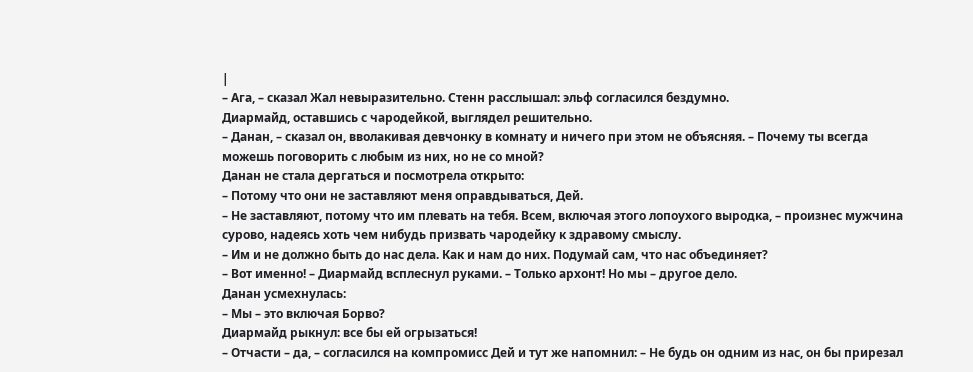|
– Ага, – сказал Жал невыразительно. Стенн расслышал: эльф согласился бездумно.
Диармайд, оставшись с чародейкой, выглядел решительно.
– Данан, – сказал он, вволакивая девчонку в комнату и ничего при этом не объясняя. – Почему ты всегда можешь поговорить с любым из них, но не со мной?
Данан не стала дергаться и посмотрела открыто:
– Потому что они не заставляют меня оправдываться, Дей.
– Не заставляют, потому что им плевать на тебя. Всем, включая этого лопоухого выродка, – произнес мужчина сурово, надеясь хоть чем нибудь призвать чародейку к здравому смыслу.
– Им и не должно быть до нас дела. Как и нам до них. Подумай сам, что нас объединяет?
– Вот именно! – Диармайд всплеснул руками. – Только архонт! Но мы – другое дело.
Данан усмехнулась:
– Мы – это включая Борво?
Диармайд рыкнул: все бы ей огрызаться!
– Отчасти – да, – согласился на компромисс Дей и тут же напомнил: – Не будь он одним из нас, он бы прирезал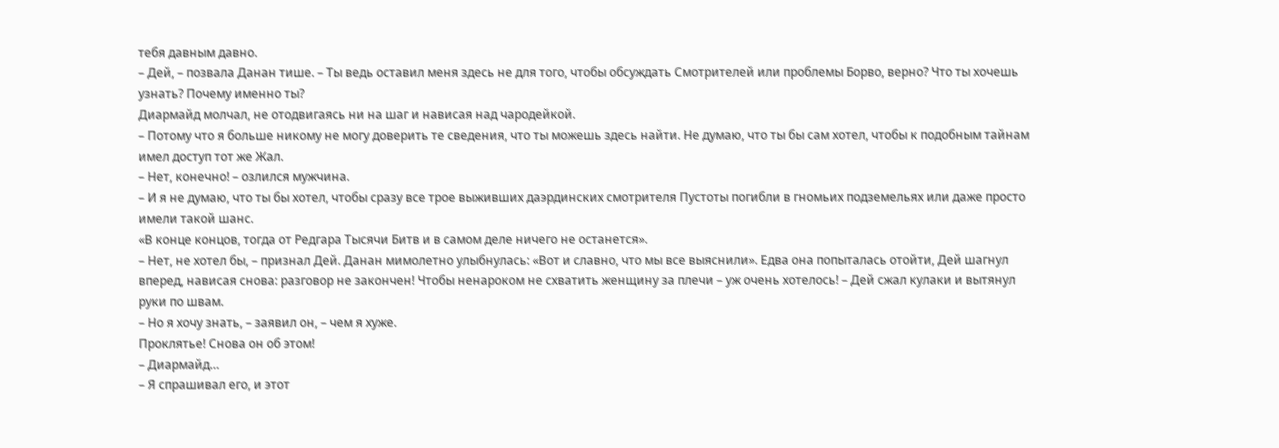тебя давным давно.
– Дей, – позвала Данан тише. – Ты ведь оставил меня здесь не для того, чтобы обсуждать Смотрителей или проблемы Борво, верно? Что ты хочешь узнать? Почему именно ты?
Диармайд молчал, не отодвигаясь ни на шаг и нависая над чародейкой.
– Потому что я больше никому не могу доверить те сведения, что ты можешь здесь найти. Не думаю, что ты бы сам хотел, чтобы к подобным тайнам имел доступ тот же Жал.
– Нет, конечно! – озлился мужчина.
– И я не думаю, что ты бы хотел, чтобы сразу все трое выживших даэрдинских смотрителя Пустоты погибли в гномьих подземельях или даже просто имели такой шанс.
«В конце концов, тогда от Редгара Тысячи Битв и в самом деле ничего не останется».
– Нет, не хотел бы, – признал Дей. Данан мимолетно улыбнулась: «Вот и славно, что мы все выяснили». Едва она попыталась отойти, Дей шагнул вперед, нависая снова: разговор не закончен! Чтобы ненароком не схватить женщину за плечи – уж очень хотелось! – Дей сжал кулаки и вытянул руки по швам.
– Но я хочу знать, – заявил он, – чем я хуже.
Проклятье! Снова он об этом!
– Диармайд…
– Я спрашивал его, и этот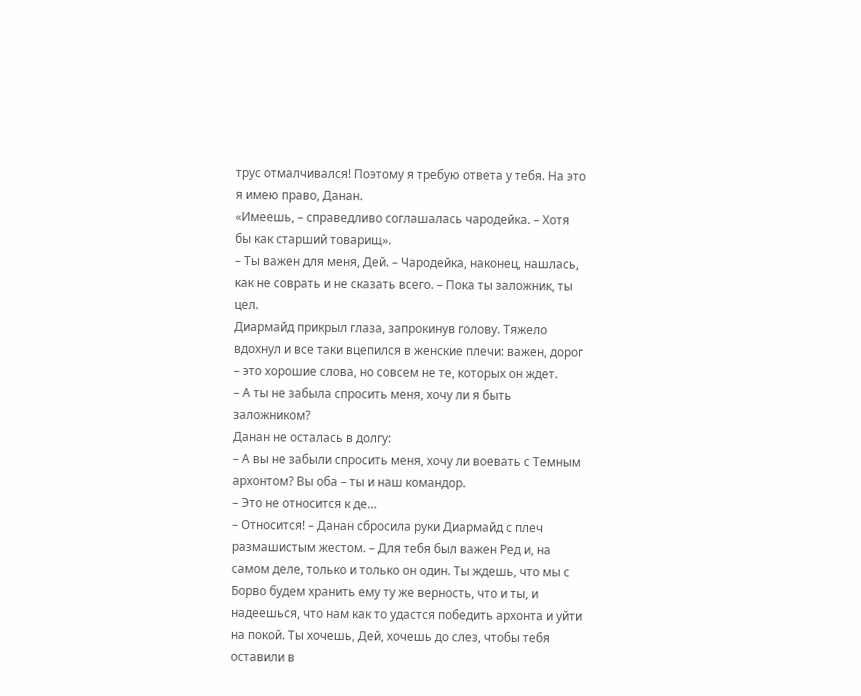трус отмалчивался! Поэтому я требую ответа у тебя. На это я имею право, Данан.
«Имеешь, – справедливо соглашалась чародейка. – Хотя бы как старший товарищ».
– Ты важен для меня, Дей. – Чародейка, наконец, нашлась, как не соврать и не сказать всего. – Пока ты заложник, ты цел.
Диармайд прикрыл глаза, запрокинув голову. Тяжело вдохнул и все таки вцепился в женские плечи: важен, дорог – это хорошие слова, но совсем не те, которых он ждет.
– А ты не забыла спросить меня, хочу ли я быть заложником?
Данан не осталась в долгу:
– А вы не забыли спросить меня, хочу ли воевать с Темным архонтом? Вы оба – ты и наш командор.
– Это не относится к де…
– Относится! – Данан сбросила руки Диармайд с плеч размашистым жестом. – Для тебя был важен Ред и, на самом деле, только и только он один. Ты ждешь, что мы с Борво будем хранить ему ту же верность, что и ты, и надеешься, что нам как то удастся победить архонта и уйти на покой. Ты хочешь, Дей, хочешь до слез, чтобы тебя оставили в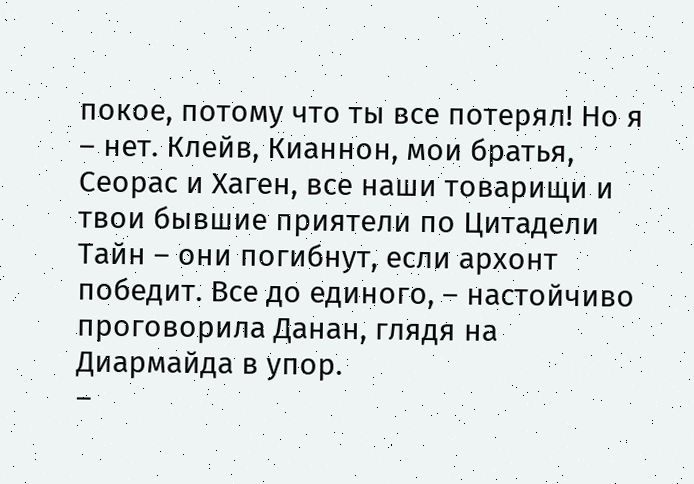покое, потому что ты все потерял! Но я – нет. Клейв, Кианнон, мои братья, Сеорас и Хаген, все наши товарищи и твои бывшие приятели по Цитадели Тайн – они погибнут, если архонт победит. Все до единого, – настойчиво проговорила Данан, глядя на Диармайда в упор.
–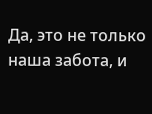Да, это не только наша забота, и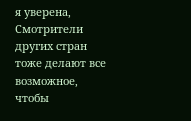я уверена, Смотрители других стран тоже делают все возможное, чтобы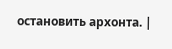остановить архонта. |